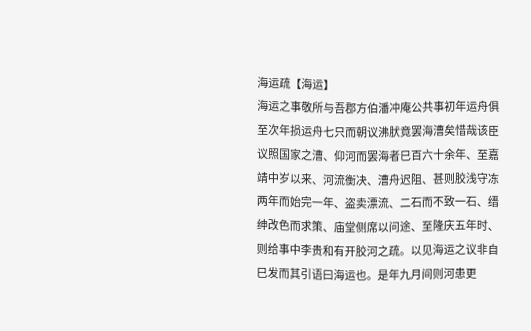海运疏【海运】
海运之事敬所与吾郡方伯潘冲庵公共事初年运舟俱至次年损运舟七只而朝议沸肰竟罢海漕矣惜哉该臣议照国家之漕、仰河而罢海者巳百六十余年、至嘉靖中岁以来、河流衡决、漕舟迟阻、甚则胶浅守冻两年而始完一年、盗卖漂流、二石而不致一石、缙绅改色而求策、庙堂侧席以问途、至隆庆五年时、则给事中李贵和有开胶河之疏。以见海运之议非自巳发而其引语曰海运也。是年九月间则河患更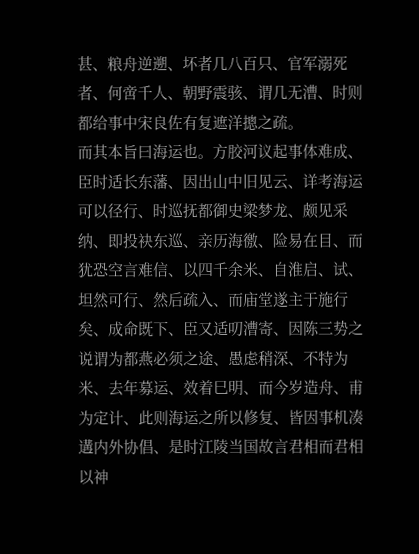甚、粮舟逆遡、坏者几八百只、官军溺死者、何啻千人、朝野震骇、谓几无漕、时则都给事中宋良佐有复遮洋摠之疏。
而其本旨曰海运也。方胶河议起事体难成、臣时适长东藩、因出山中旧见云、详考海运可以径行、时巡抚都御史梁梦龙、颇见采纳、即投袂东巡、亲历海徼、险易在目、而犹恐空言难信、以四千余米、自淮启、试、坦然可行、然后疏入、而庙堂遂主于施行矣、成命既下、臣又适叨漕寄、因陈三势之说谓为都燕必须之途、愚虑稍深、不特为米、去年募运、效着巳明、而今岁造舟、甫为定计、此则海运之所以修复、皆因事机凑遘内外协倡、是时江陵当国故言君相而君相以神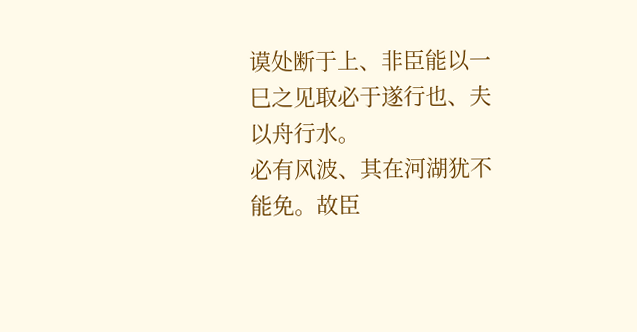谟处断于上、非臣能以一巳之见取必于遂行也、夫以舟行水。
必有风波、其在河湖犹不能免。故臣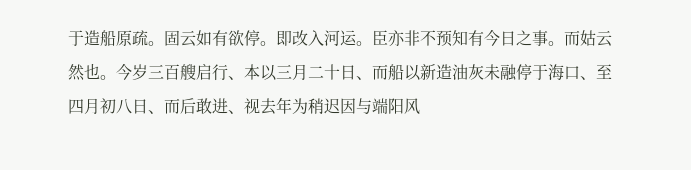于造船原疏。固云如有欲停。即改入河运。臣亦非不预知有今日之事。而姑云然也。今岁三百艘启行、本以三月二十日、而船以新造油灰未融停于海口、至四月初八日、而后敢进、视去年为稍迟因与端阳风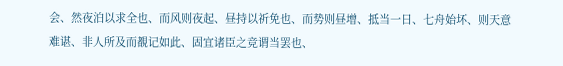会、然夜泊以求全也、而风则夜起、昼持以祈免也、而势则昼增、抵当一日、七舟始坏、则天意难谌、非人所及而覩记如此、固宜诸臣之竞谓当罢也、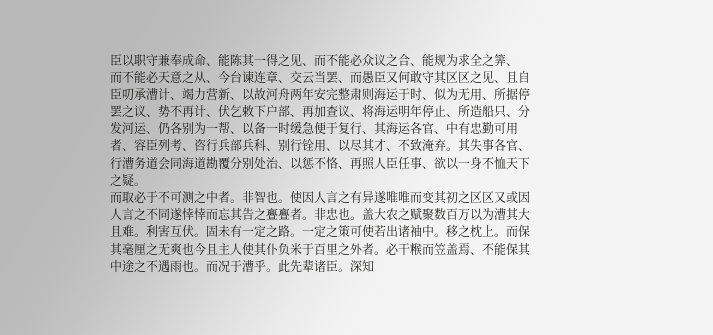臣以职守兼奉成命、能陈其一得之见、而不能必众议之合、能规为求全之筭、
而不能必天意之从、今台谏连章、交云当罢、而愚臣又何敢守其区区之见、且自臣叨承漕计、竭力营新、以故河舟两年安完整肃则海运于时、似为无用、所据停罢之议、势不再计、伏乞敕下户部、再加查议、将海运明年停止、所造船只、分发河运、仍各别为一帮、以备一时缓急便于复行、其海运各官、中有忠勤可用者、容臣列考、咨行兵部兵科、别行铨用、以尽其才、不致淹弃。其失事各官、行漕务道会同海道勘覆分别处治、以惩不恪、再照人臣任事、欲以一身不恤天下之疑。
而取必于不可测之中者。非智也。使因人言之有异遂唯唯而变其初之区区又或因人言之不同遂悻悻而忘其告之亹亹者。非忠也。盖大农之赋聚数百万以为漕其大且难。利害互伏。固未有一定之路。一定之策可使若出诸袖中。移之枕上。而保其毫厘之无爽也今且主人使其仆负米于百里之外者。必干糇而笠盖焉、不能保其中途之不遇雨也。而况于漕乎。此先辈诸臣。深知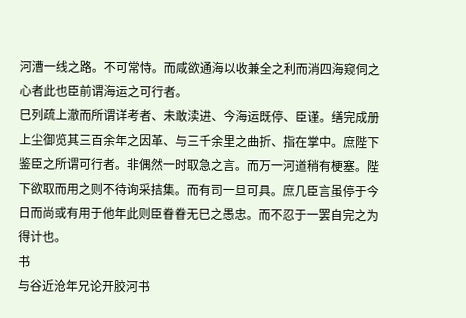河漕一线之路。不可常恃。而咸欲通海以收兼全之利而消四海窥伺之心者此也臣前谓海运之可行者。
巳列疏上澈而所谓详考者、未敢渎进、今海运既停、臣谨。缮完成册上尘御览其三百余年之因革、与三千余里之曲折、指在掌中。庶陛下鉴臣之所谓可行者。非偶然一时取急之言。而万一河道稍有梗塞。陛下欲取而用之则不待询采拮集。而有司一旦可具。庶几臣言虽停于今日而尚或有用于他年此则臣眷眷无巳之愚忠。而不忍于一罢自完之为得计也。
书
与谷近沧年兄论开胶河书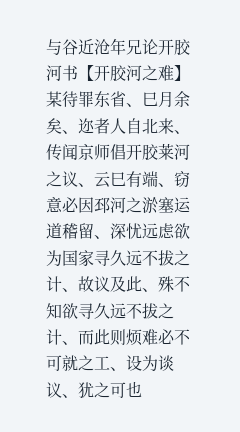与谷近沧年兄论开胶河书【开胶河之难】某待罪东省、巳月余矣、迩者人自北来、传闻京师倡开胶莱河之议、云巳有端、窃意必因邳河之淤塞运道稽留、深忧远虑欲为国家寻久远不拔之计、故议及此、殊不知欲寻久远不拔之计、而此则烦难必不可就之工、设为谈议、犹之可也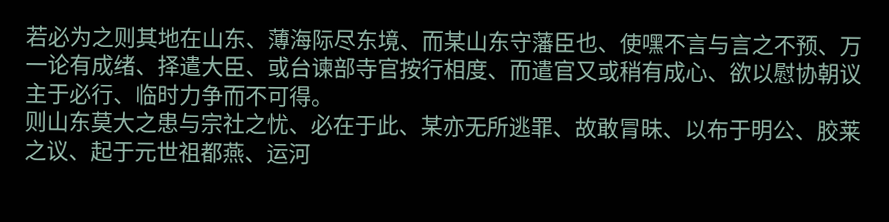若必为之则其地在山东、薄海际尽东境、而某山东守藩臣也、使嘿不言与言之不预、万一论有成绪、择遣大臣、或台谏部寺官按行相度、而遣官又或稍有成心、欲以慰协朝议主于必行、临时力争而不可得。
则山东莫大之患与宗社之忧、必在于此、某亦无所逃罪、故敢冐昧、以布于明公、胶莱之议、起于元世祖都燕、运河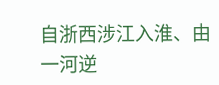自浙西涉江入淮、由一河逆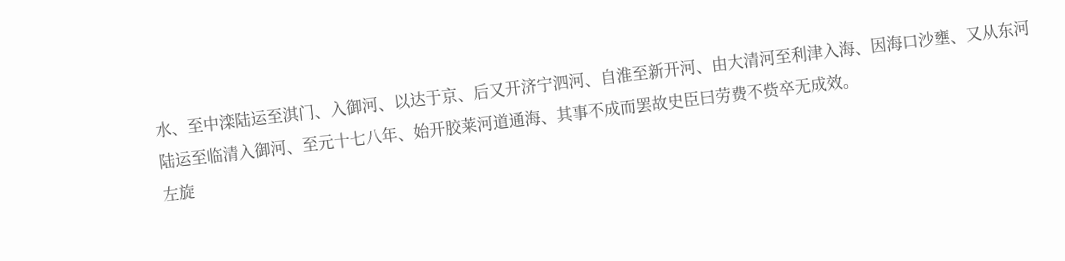水、至中滦陆运至淇门、入御河、以达于京、后又开济宁泗河、自淮至新开河、由大清河至利津入海、因海口沙壅、又从东河陆运至临清入御河、至元十七八年、始开胶莱河道通海、其事不成而罢故史臣曰劳费不赀卒无成效。
左旋